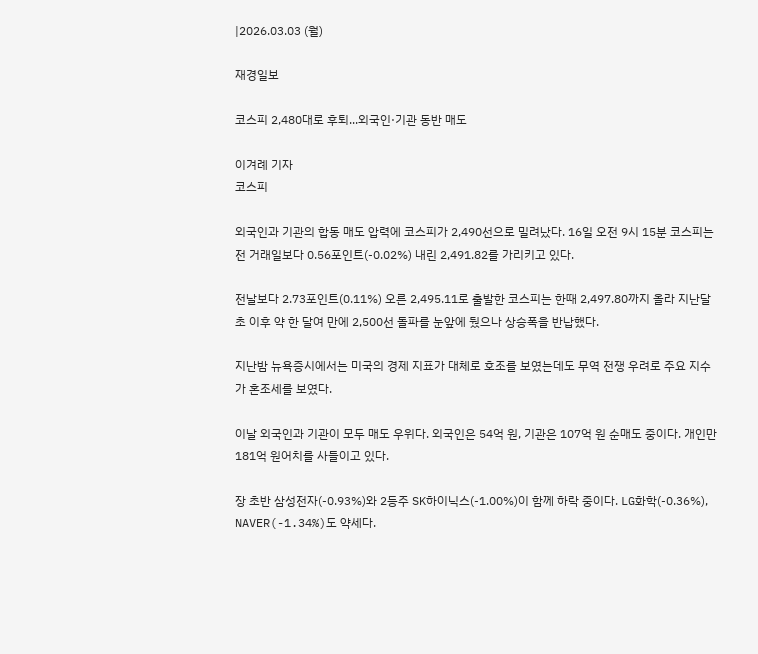|2026.03.03 (월)

재경일보

코스피 2,480대로 후퇴...외국인·기관 동반 매도

이겨례 기자
코스피

외국인과 기관의 합동 매도 압력에 코스피가 2,490선으로 밀려났다. 16일 오전 9시 15분 코스피는 전 거래일보다 0.56포인트(-0.02%) 내린 2,491.82를 가리키고 있다.

전날보다 2.73포인트(0.11%) 오른 2,495.11로 출발한 코스피는 한때 2,497.80까지 올라 지난달 초 이후 약 한 달여 만에 2,500선 돌파를 눈앞에 뒀으나 상승폭을 반납했다.

지난밤 뉴욕증시에서는 미국의 경제 지표가 대체로 호조를 보였는데도 무역 전쟁 우려로 주요 지수가 혼조세를 보였다.

이날 외국인과 기관이 모두 매도 우위다. 외국인은 54억 원, 기관은 107억 원 순매도 중이다. 개인만 181억 원어치를 사들이고 있다.

장 초반 삼성전자(-0.93%)와 2등주 SK하이닉스(-1.00%)이 함께 하락 중이다. LG화학(-0.36%), NAVER(-1.34%)도 약세다.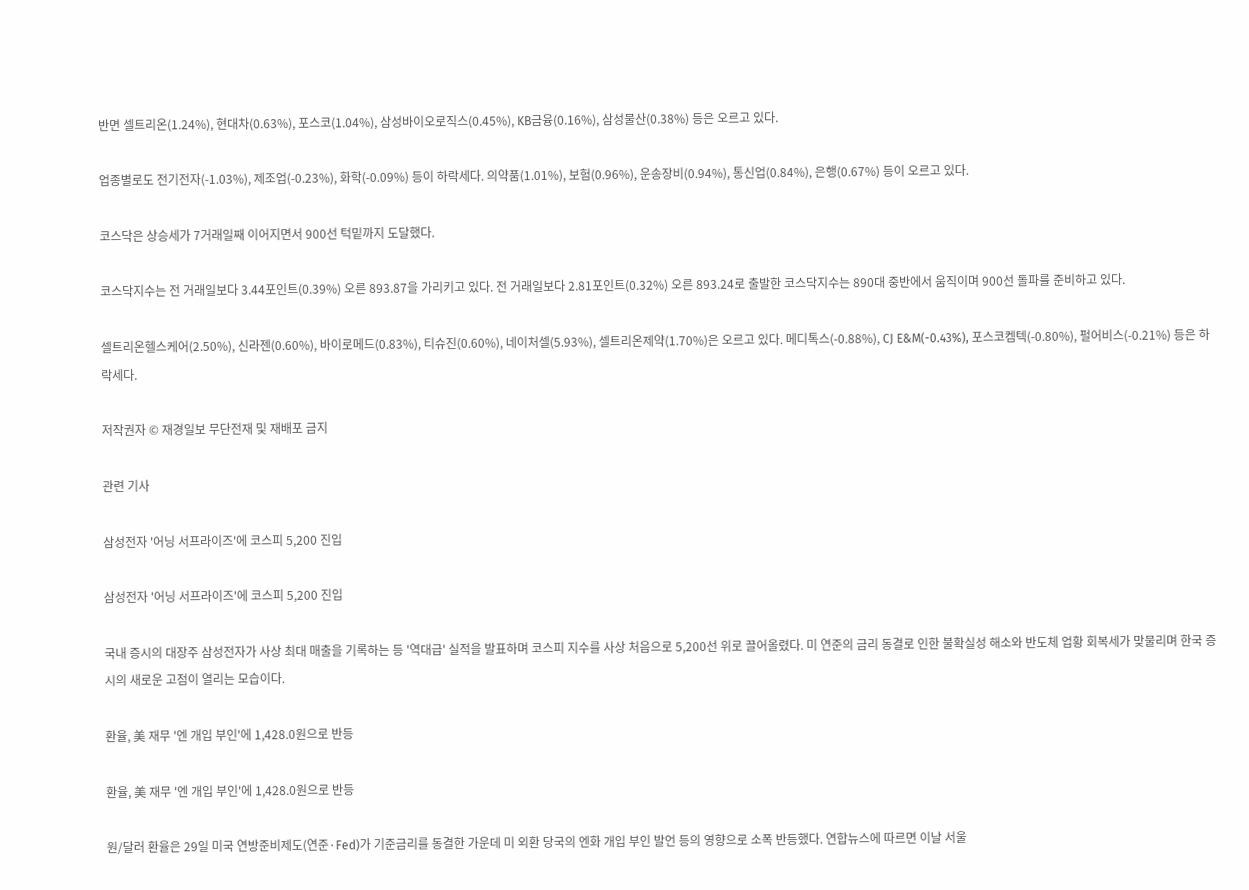반면 셀트리온(1.24%), 현대차(0.63%), 포스코(1.04%), 삼성바이오로직스(0.45%), KB금융(0.16%), 삼성물산(0.38%) 등은 오르고 있다.

업종별로도 전기전자(-1.03%), 제조업(-0.23%), 화학(-0.09%) 등이 하락세다. 의약품(1.01%), 보험(0.96%), 운송장비(0.94%), 통신업(0.84%), 은행(0.67%) 등이 오르고 있다.

코스닥은 상승세가 7거래일째 이어지면서 900선 턱밑까지 도달했다.

코스닥지수는 전 거래일보다 3.44포인트(0.39%) 오른 893.87을 가리키고 있다. 전 거래일보다 2.81포인트(0.32%) 오른 893.24로 출발한 코스닥지수는 890대 중반에서 움직이며 900선 돌파를 준비하고 있다.

셀트리온헬스케어(2.50%), 신라젠(0.60%), 바이로메드(0.83%), 티슈진(0.60%), 네이처셀(5.93%), 셀트리온제약(1.70%)은 오르고 있다. 메디톡스(-0.88%), CJ E&M(-0.43%), 포스코켐텍(-0.80%), 펄어비스(-0.21%) 등은 하락세다.

저작권자 © 재경일보 무단전재 및 재배포 금지

관련 기사

삼성전자 '어닝 서프라이즈'에 코스피 5,200 진입

삼성전자 '어닝 서프라이즈'에 코스피 5,200 진입

국내 증시의 대장주 삼성전자가 사상 최대 매출을 기록하는 등 '역대급' 실적을 발표하며 코스피 지수를 사상 처음으로 5,200선 위로 끌어올렸다. 미 연준의 금리 동결로 인한 불확실성 해소와 반도체 업황 회복세가 맞물리며 한국 증시의 새로운 고점이 열리는 모습이다.

환율, 美 재무 '엔 개입 부인'에 1,428.0원으로 반등

환율, 美 재무 '엔 개입 부인'에 1,428.0원으로 반등

원/달러 환율은 29일 미국 연방준비제도(연준·Fed)가 기준금리를 동결한 가운데 미 외환 당국의 엔화 개입 부인 발언 등의 영향으로 소폭 반등했다. 연합뉴스에 따르면 이날 서울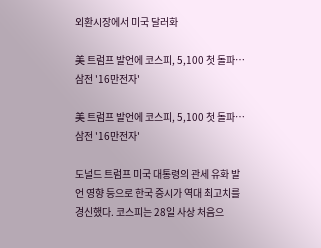외환시장에서 미국 달러화

美 트럼프 발언에 코스피, 5,100 첫 돌파…삼전 '16만전자'

美 트럼프 발언에 코스피, 5,100 첫 돌파…삼전 '16만전자'

도널드 트럼프 미국 대통령의 관세 유화 발언 영향 등으로 한국 증시가 역대 최고치를 경신했다. 코스피는 28일 사상 처음으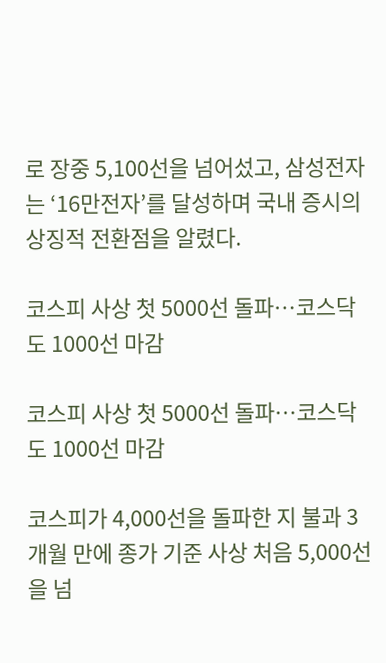로 장중 5,100선을 넘어섰고, 삼성전자는 ‘16만전자’를 달성하며 국내 증시의 상징적 전환점을 알렸다.

코스피 사상 첫 5000선 돌파…코스닥도 1000선 마감

코스피 사상 첫 5000선 돌파…코스닥도 1000선 마감

코스피가 4,000선을 돌파한 지 불과 3개월 만에 종가 기준 사상 처음 5,000선을 넘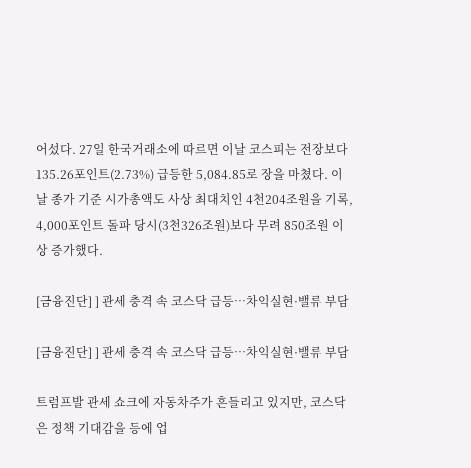어섰다. 27일 한국거래소에 따르면 이날 코스피는 전장보다 135.26포인트(2.73%) 급등한 5,084.85로 장을 마쳤다. 이날 종가 기준 시가총액도 사상 최대치인 4천204조원을 기록, 4,000포인트 돌파 당시(3천326조원)보다 무려 850조원 이상 증가했다.

[금융진단] ] 관세 충격 속 코스닥 급등…차익실현·밸류 부담

[금융진단] ] 관세 충격 속 코스닥 급등…차익실현·밸류 부담

트럼프발 관세 쇼크에 자동차주가 흔들리고 있지만, 코스닥은 정책 기대감을 등에 업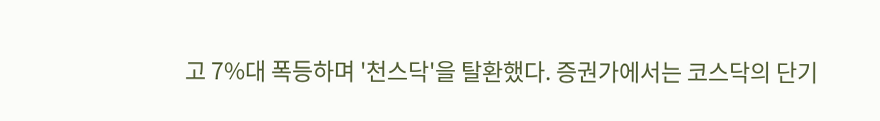고 7%대 폭등하며 '천스닥'을 탈환했다. 증권가에서는 코스닥의 단기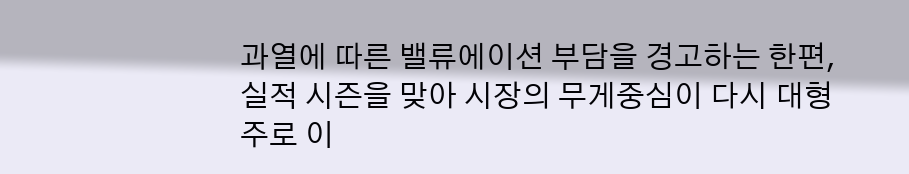과열에 따른 밸류에이션 부담을 경고하는 한편, 실적 시즌을 맞아 시장의 무게중심이 다시 대형주로 이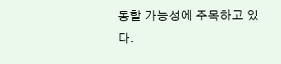동할 가능성에 주목하고 있다.